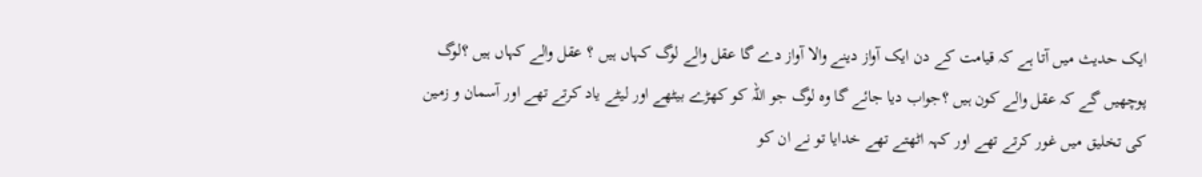ایک حدیث میں آتا ہے کہ قیامت کے دن ایک آواز دینے والا آواز دے گا عقل والے لوگ کہاں ہیں ؟ عقل والے کہاں ہیں ؟لوگ پوچھیں گے کہ عقل والے کون ہیں ؟جواب دیا جائے گا وہ لوگ جو اللہ کو کھڑے بیٹھے اور لیٹے یاد کرتے تھے اور آسمان و زمین کی تخلیق میں غور کرتے تھے اور کہہ اٹھتے تھے خدایا تو نے ان کو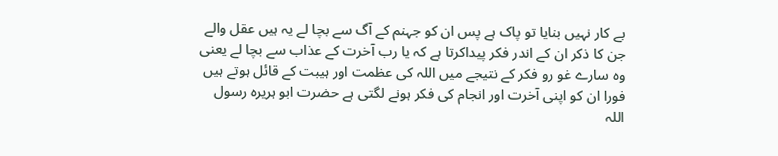بے کار نہیں بنایا تو پاک ہے پس ان کو جہنم کے آگ سے بچا لے یہ ہیں عقل والے جن کا ذکر ان کے اندر فکر پیداکرتا ہے کہ یا رب آخرت کے عذاب سے بچا لے یعنی وہ سارے غو رو فکر کے نتیجے میں اللہ کی عظمت اور ہیبت کے قائل ہوتے ہیں فورا ان کو اپنی آخرت اور انجام کی فکر ہونے لگتی ہے حضرت ابو ہریرہ رسول اللہ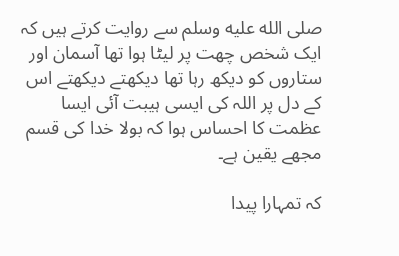صلى الله عليه وسلم سے روایت کرتے ہیں کہ ایک شخص چھت پر لیٹا ہوا تھا آسمان اور ستاروں کو دیکھ رہا تھا دیکھتے دیکھتے اس کے دل پر اللہ کی ایسی ہیبت آئی ایسا عظمت کا احساس ہوا کہ بولا خدا کی قسم مجھے یقین ہے۔

کہ تمہارا پیدا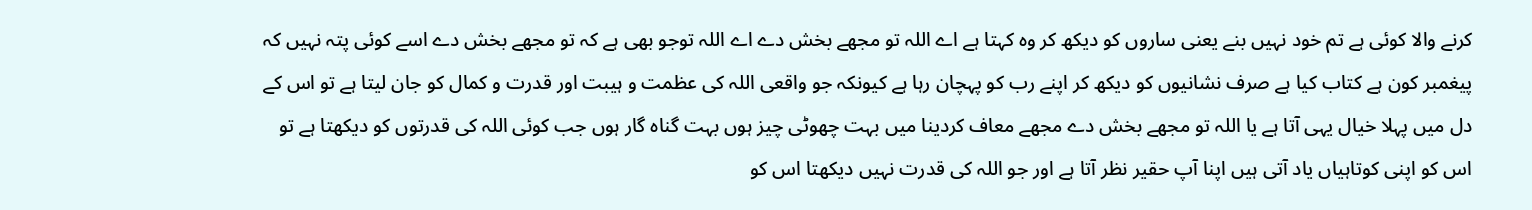کرنے والا کوئی ہے تم خود نہیں بنے یعنی ساروں کو دیکھ کر وہ کہتا ہے اے اللہ تو مجھے بخش دے اے اللہ توجو بھی ہے کہ تو مجھے بخش دے اسے کوئی پتہ نہیں کہ پیغمبر کون ہے کتاب کیا ہے صرف نشانیوں کو دیکھ کر اپنے رب کو پہچان رہا ہے کیونکہ جو واقعی اللہ کی عظمت و ہیبت اور قدرت و کمال کو جان لیتا ہے تو اس کے دل میں پہلا خیال یہی آتا ہے یا اللہ تو مجھے بخش دے مجھے معاف کردینا میں بہت چھوٹی چیز ہوں بہت گناہ گار ہوں جب کوئی اللہ کی قدرتوں کو دیکھتا ہے تو اس کو اپنی کوتاہیاں یاد آتی ہیں اپنا آپ حقیر نظر آتا ہے اور جو اللہ کی قدرت نہیں دیکھتا اس کو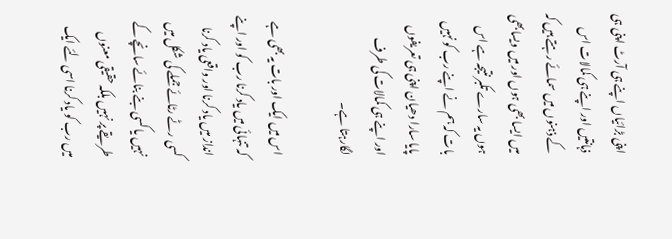اپنی بڑائیاں اپنے ہی آرٹ اپنی ہی ذہانتیں اور اپنے ہی کمالات اس کے ذہنوں میں سمائے رہتے ہیں کہ میں ایسا بھی ہوں اور میں ویسابھی ہوں یہ سارے تکبر نتیجہ ہے اس بات کہ ہم نے اپنے رب کو نہیں پایا سارا دھیان اپنی ہی تعریفوں اور اپنے ہی کمالات کی طرف لگارہتا ہے۔

اس میں ایک اور بات یہ بھی ہے کہ تنہائی میں یاد کرنا رب کو اور اپنے انداز میں یاد کرنا اور واقعی یاد کرنا کسی رٹے رٹائے جملے کی شکل میں نہیں یا کسی بنے بنائے سانچے کے طریقے پر نہیں بلکہ حقیقی معنوں میں رب کو یاد کرنا اسی لئے ایک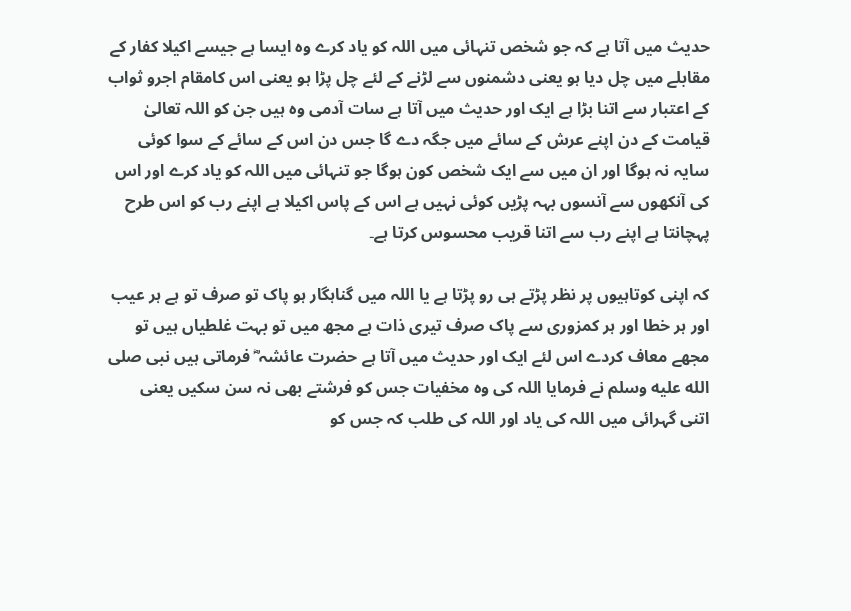حدیث میں آتا ہے کہ جو شخص تنہائی میں اللہ کو یاد کرے وہ ایسا ہے جیسے اکیلا کفار کے مقابلے میں چل دیا ہو یعنی دشمنوں سے لڑنے کے لئے چل پڑا ہو یعنی اس کامقام اجرو ثواب کے اعتبار سے اتنا بڑا ہے ایک اور حدیث میں آتا ہے سات آدمی وہ ہیں جن کو اللہ تعالیٰ قیامت کے دن اپنے عرش کے سائے میں جگہ دے گا جس دن اس کے سائے کے سوا کوئی سایہ نہ ہوگا اور ان میں سے ایک شخص کون ہوگا جو تنہائی میں اللہ کو یاد کرے اور اس کی آنکھوں سے آنسوں بہہ پڑیں کوئی نہیں ہے اس کے پاس اکیلا ہے اپنے رب کو اس طرح پہچانتا ہے اپنے رب سے اتنا قریب محسوس کرتا ہے۔

کہ اپنی کوتاہیوں پر نظر پڑتے ہی رو پڑتا ہے یا اللہ میں گناہگار ہو پاک تو صرف تو ہے ہر عیب اور ہر خطا اور ہر کمزوری سے پاک صرف تیری ذات ہے مجھ میں تو بہت غلطیاں ہیں تو مجھے معاف کردے اس لئے ایک اور حدیث میں آتا ہے حضرت عائشہ ؓ فرماتی ہیں نبی صلى الله عليه وسلم نے فرمایا اللہ کی وہ مخفیات جس کو فرشتے بھی نہ سن سکیں یعنی اتنی گہرائی میں اللہ کی یاد اور اللہ کی طلب کہ جس کو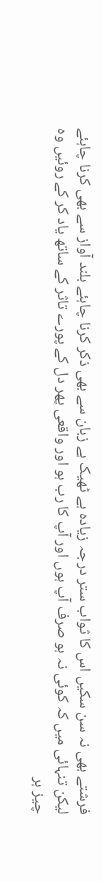فرشتے بھی نہ سن سکیں اس کا ثواب ستر درجہ زیادہ ہے ٹھیک ہے زبان سے بھی ذکر کرنا چاہئے بلند آواز سے بھی کرنا چاہئے لیکن تنہائی میں کہ کوئی نہ ہو صرف آپ ہوں اور آپ کا رب ہو اور واقعی پھر دل کے پورے تاثر کے ساتھ یاد کر کے روئیں وہ چیز ہر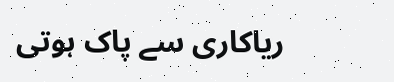ریاکاری سے پاک ہوتی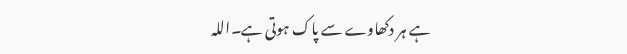ہے ہر دکھاوے سے پاک ہوتی ہے۔اللہ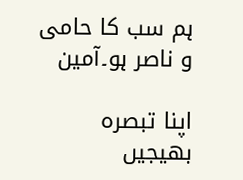ہم سب کا حامی و ناصر ہو۔آمین

اپنا تبصرہ بھیجیں